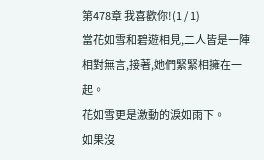第478章 我喜歡你!(1 / 1)
當花如雪和碧遊相見,二人皆是一陣相對無言,接著,她們緊緊相擁在一起。
花如雪更是激動的淚如雨下。
如果沒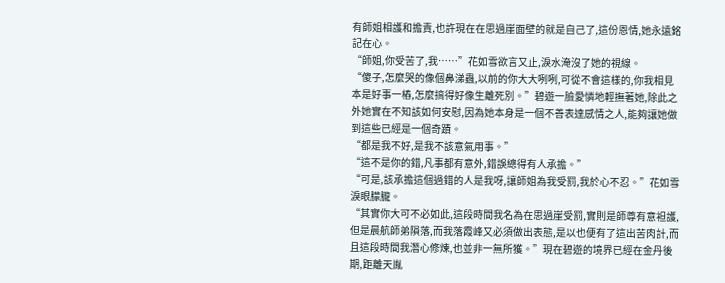有師姐相護和擔責,也許現在在思過崖面壁的就是自己了,這份恩情,她永遠銘記在心。
“師姐,你受苦了,我……”花如雪欲言又止,淚水淹沒了她的視線。
“傻子,怎麼哭的像個鼻涕蟲,以前的你大大咧咧,可從不會這樣的,你我相見本是好事一樁,怎麼搞得好像生離死別。”碧遊一臉愛憐地輕撫著她,除此之外她實在不知該如何安慰,因為她本身是一個不善表達感情之人,能夠讓她做到這些已經是一個奇蹟。
“都是我不好,是我不該意氣用事。”
“這不是你的錯,凡事都有意外,錯誤總得有人承擔。”
“可是,該承擔這個過錯的人是我呀,讓師姐為我受罰,我於心不忍。”花如雪淚眼朦朧。
“其實你大可不必如此,這段時間我名為在思過崖受罰,實則是師尊有意袒護,但是晨航師弟隕落,而我落霞峰又必須做出表態,是以也便有了這出苦肉計,而且這段時間我潛心修煉,也並非一無所獲。”現在碧遊的境界已經在金丹後期,距離天胤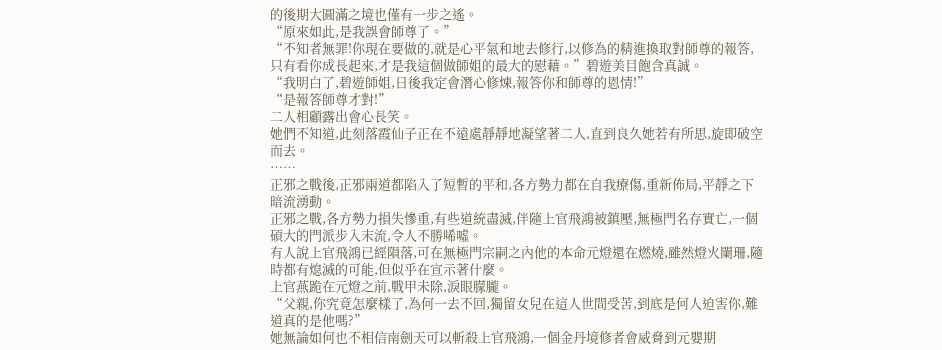的後期大圓滿之境也僅有一步之遙。
“原來如此,是我誤會師尊了。”
“不知者無罪!你現在要做的,就是心平氣和地去修行,以修為的精進換取對師尊的報答,只有看你成長起來,才是我這個做師姐的最大的慰藉。”碧遊美目飽含真誠。
“我明白了,碧遊師姐,日後我定會潛心修煉,報答你和師尊的恩情!”
“是報答師尊才對!”
二人相顧露出會心長笑。
她們不知道,此刻落霞仙子正在不遠處靜靜地凝望著二人,直到良久她若有所思,旋即破空而去。
……
正邪之戰後,正邪兩道都陷入了短暫的平和,各方勢力都在自我療傷,重新佈局,平靜之下暗流湧動。
正邪之戰,各方勢力損失慘重,有些道統盡滅,伴隨上官飛鴻被鎮壓,無極門名存實亡,一個碩大的門派步入末流,令人不勝唏噓。
有人說上官飛鴻已經隕落,可在無極門宗嗣之內他的本命元燈還在燃燒,雖然燈火闌珊,隨時都有熄滅的可能,但似乎在宣示著什麼。
上官燕跪在元燈之前,戰甲未除,淚眼朦朧。
“父親,你究竟怎麼樣了,為何一去不回,獨留女兒在這人世間受苦,到底是何人迫害你,難道真的是他嗎?”
她無論如何也不相信南劍天可以斬殺上官飛鴻,一個金丹境修者會威脅到元嬰期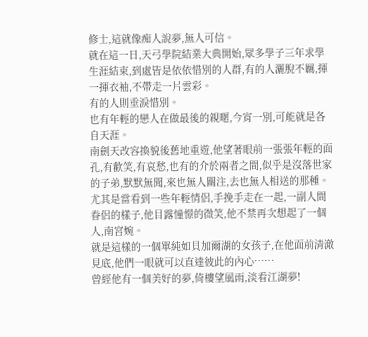修士,這就像痴人說夢,無人可信。
就在這一日,天弓學院結業大典開始,眾多學子三年求學生涯結束,到處皆是依依惜別的人群,有的人灑脫不羈,揮一揮衣袖,不帶走一片雲彩。
有的人則垂淚惜別。
也有年輕的戀人在做最後的親暱,今宵一別,可能就是各自天涯。
南劍天改容換貌後舊地重遊,他望著眼前一張張年輕的面孔,有歡笑,有哀愁,也有的介於兩者之間,似乎是沒落世家的子弟,默默無聞,來也無人關注,去也無人相送的那種。
尤其是當看到一些年輕情侶,手挽手走在一起,一副人間眷侶的樣子,他目露憧憬的微笑,他不禁再次想起了一個人,南宮婉。
就是這樣的一個單純如貝加爾湖的女孩子,在他面前清澈見底,他們一眼就可以直達彼此的內心……
曾經他有一個美好的夢,倚樓望風雨,淡看江湖夢!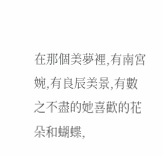在那個美夢裡,有南宮婉,有良辰美景,有數之不盡的她喜歡的花朵和蝴蝶,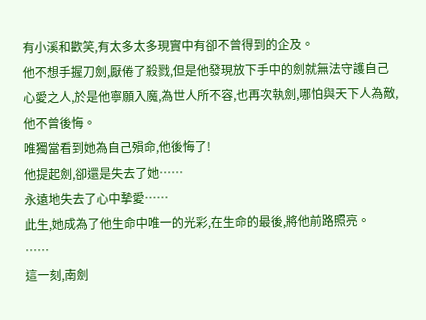有小溪和歡笑,有太多太多現實中有卻不曾得到的企及。
他不想手握刀劍,厭倦了殺戮,但是他發現放下手中的劍就無法守護自己心愛之人,於是他寧願入魔,為世人所不容,也再次執劍,哪怕與天下人為敵,他不曾後悔。
唯獨當看到她為自己殞命,他後悔了!
他提起劍,卻還是失去了她……
永遠地失去了心中摯愛……
此生,她成為了他生命中唯一的光彩,在生命的最後,將他前路照亮。
……
這一刻,南劍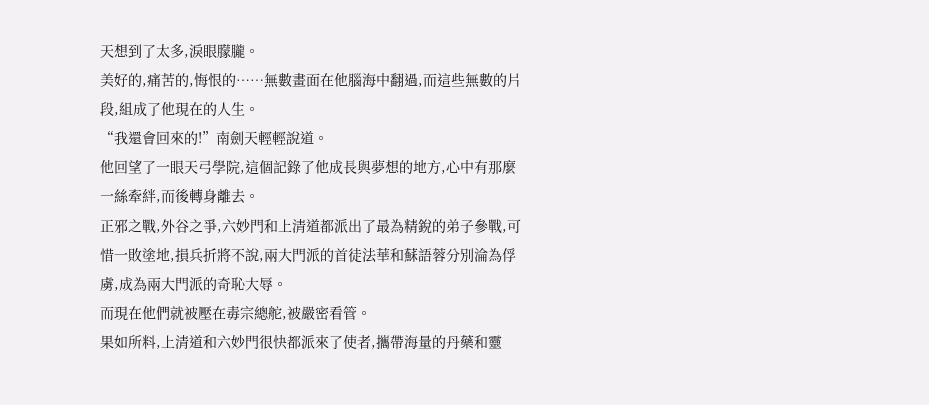天想到了太多,淚眼朦朧。
美好的,痛苦的,悔恨的……無數畫面在他腦海中翻過,而這些無數的片段,組成了他現在的人生。
“我還會回來的!”南劍天輕輕說道。
他回望了一眼天弓學院,這個記錄了他成長與夢想的地方,心中有那麼一絲牽絆,而後轉身離去。
正邪之戰,外谷之爭,六妙門和上清道都派出了最為精銳的弟子參戰,可惜一敗塗地,損兵折將不說,兩大門派的首徒法華和蘇語蓉分別淪為俘虜,成為兩大門派的奇恥大辱。
而現在他們就被壓在毒宗總舵,被嚴密看管。
果如所料,上清道和六妙門很快都派來了使者,攜帶海量的丹藥和靈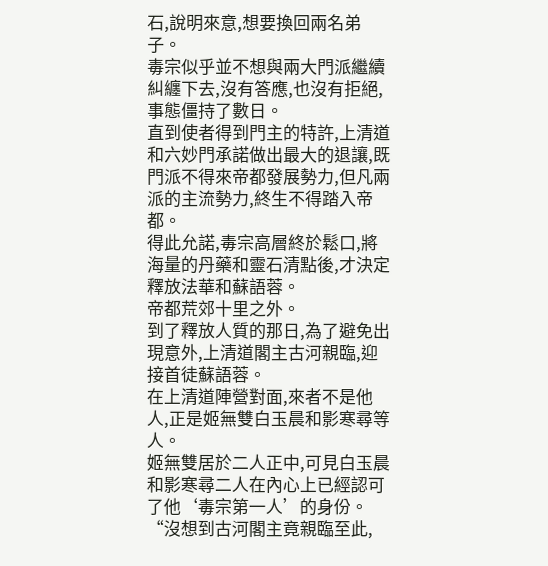石,說明來意,想要換回兩名弟子。
毒宗似乎並不想與兩大門派繼續糾纏下去,沒有答應,也沒有拒絕,事態僵持了數日。
直到使者得到門主的特許,上清道和六妙門承諾做出最大的退讓,既門派不得來帝都發展勢力,但凡兩派的主流勢力,終生不得踏入帝都。
得此允諾,毒宗高層終於鬆口,將海量的丹藥和靈石清點後,才決定釋放法華和蘇語蓉。
帝都荒郊十里之外。
到了釋放人質的那日,為了避免出現意外,上清道閣主古河親臨,迎接首徒蘇語蓉。
在上清道陣營對面,來者不是他人,正是姬無雙白玉晨和影寒尋等人。
姬無雙居於二人正中,可見白玉晨和影寒尋二人在內心上已經認可了他‘毒宗第一人’的身份。
“沒想到古河閣主竟親臨至此,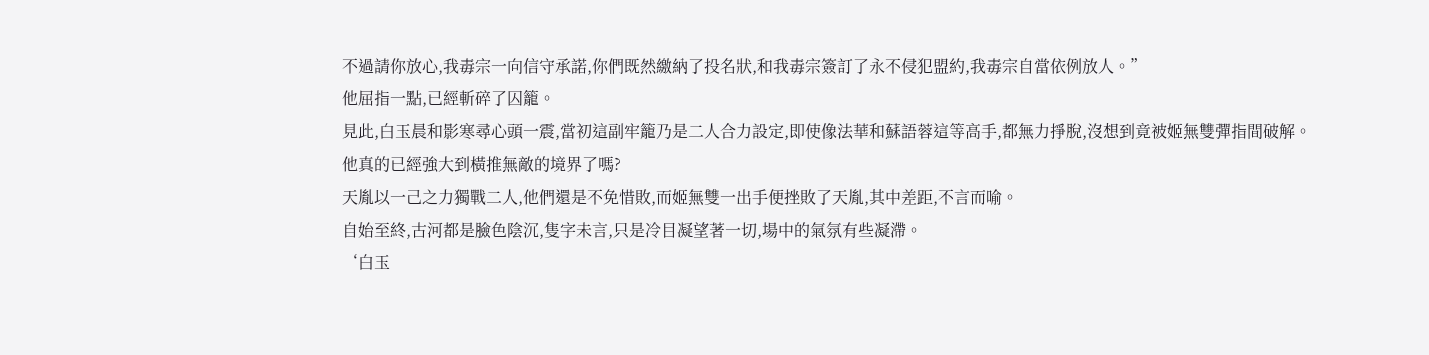不過請你放心,我毒宗一向信守承諾,你們既然繳納了投名狀,和我毒宗簽訂了永不侵犯盟約,我毒宗自當依例放人。”
他屈指一點,已經斬碎了囚籠。
見此,白玉晨和影寒尋心頭一震,當初這副牢籠乃是二人合力設定,即使像法華和蘇語蓉這等高手,都無力掙脫,沒想到竟被姬無雙彈指間破解。
他真的已經強大到橫推無敵的境界了嗎?
天胤以一己之力獨戰二人,他們還是不免惜敗,而姬無雙一出手便挫敗了天胤,其中差距,不言而喻。
自始至終,古河都是臉色陰沉,隻字未言,只是冷目凝望著一切,場中的氣氛有些凝滯。
‘白玉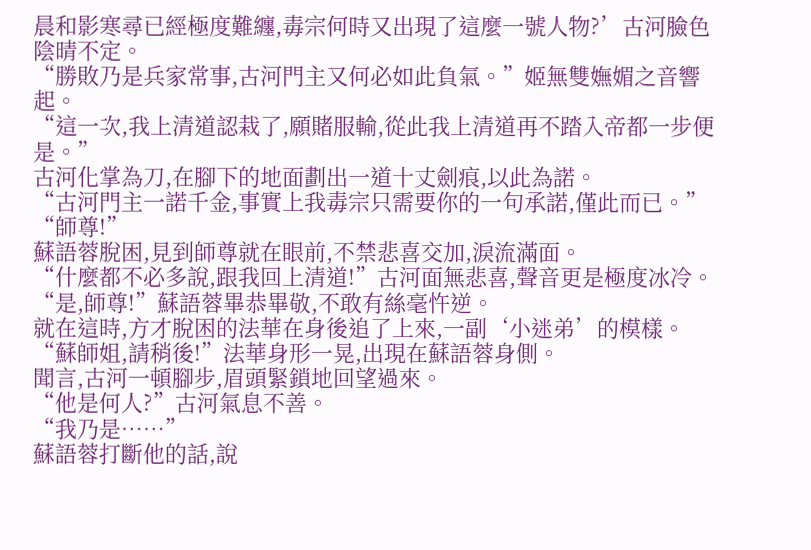晨和影寒尋已經極度難纏,毒宗何時又出現了這麼一號人物?’古河臉色陰晴不定。
“勝敗乃是兵家常事,古河門主又何必如此負氣。”姬無雙嫵媚之音響起。
“這一次,我上清道認栽了,願賭服輸,從此我上清道再不踏入帝都一步便是。”
古河化掌為刀,在腳下的地面劃出一道十丈劍痕,以此為諾。
“古河門主一諾千金,事實上我毒宗只需要你的一句承諾,僅此而已。”
“師尊!”
蘇語蓉脫困,見到師尊就在眼前,不禁悲喜交加,淚流滿面。
“什麼都不必多說,跟我回上清道!”古河面無悲喜,聲音更是極度冰冷。
“是,師尊!”蘇語蓉畢恭畢敬,不敢有絲毫忤逆。
就在這時,方才脫困的法華在身後追了上來,一副‘小迷弟’的模樣。
“蘇師姐,請稍後!”法華身形一晃,出現在蘇語蓉身側。
聞言,古河一頓腳步,眉頭緊鎖地回望過來。
“他是何人?”古河氣息不善。
“我乃是……”
蘇語蓉打斷他的話,說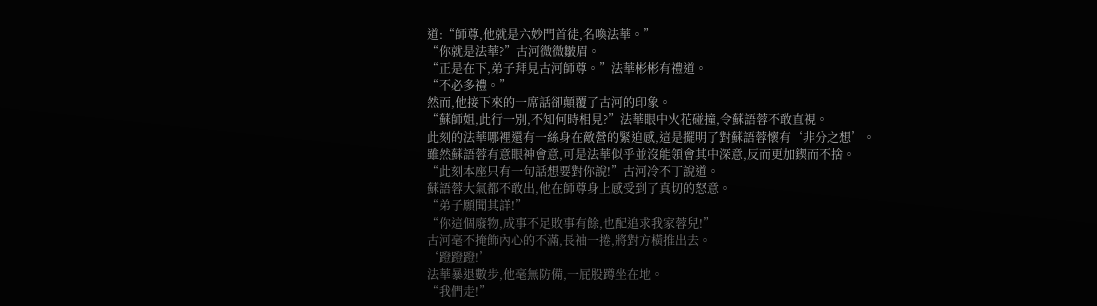道:“師尊,他就是六妙門首徒,名喚法華。”
“你就是法華?”古河微微皺眉。
“正是在下,弟子拜見古河師尊。”法華彬彬有禮道。
“不必多禮。”
然而,他接下來的一席話卻顛覆了古河的印象。
“蘇師姐,此行一別,不知何時相見?”法華眼中火花碰撞,令蘇語蓉不敢直視。
此刻的法華哪裡還有一絲身在敵營的緊迫感,這是擺明了對蘇語蓉懷有‘非分之想’。
雖然蘇語蓉有意眼神會意,可是法華似乎並沒能領會其中深意,反而更加鍥而不捨。
“此刻本座只有一句話想要對你說!”古河冷不丁說道。
蘇語蓉大氣都不敢出,他在師尊身上感受到了真切的怒意。
“弟子願聞其詳!”
“你這個廢物,成事不足敗事有餘,也配追求我家蓉兒!”
古河毫不掩飾內心的不滿,長袖一捲,將對方橫推出去。
‘蹬蹬蹬!’
法華暴退數步,他毫無防備,一屁股蹲坐在地。
“我們走!”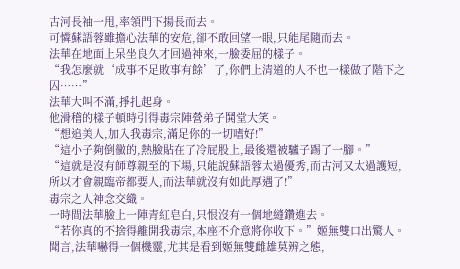古河長袖一甩,率領門下揚長而去。
可憐蘇語蓉雖擔心法華的安危,卻不敢回望一眼,只能尾隨而去。
法華在地面上呆坐良久才回過神來,一臉委屈的樣子。
“我怎麼就‘成事不足敗事有餘’了,你們上清道的人不也一樣做了階下之囚……”
法華大叫不滿,掙扎起身。
他滑稽的樣子頓時引得毒宗陣營弟子鬨堂大笑。
“想追美人,加入我毒宗,滿足你的一切嗜好!”
“這小子夠倒黴的,熱臉貼在了冷屁股上,最後還被驢子踢了一腳。”
“這就是沒有師尊親至的下場,只能說蘇語蓉太過優秀,而古河又太過護短,所以才會親臨帝都要人,而法華就沒有如此厚遇了!”
毒宗之人神念交織。
一時間法華臉上一陣青紅皂白,只恨沒有一個地縫鑽進去。
“若你真的不捨得離開我毒宗,本座不介意將你收下。”姬無雙口出驚人。
聞言,法華嚇得一個機靈,尤其是看到姬無雙雌雄莫辨之態,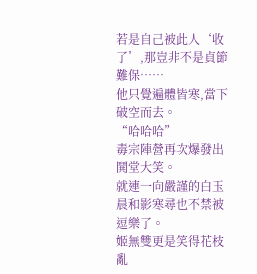若是自己被此人‘收了’,那豈非不是貞節難保……
他只覺遍體皆寒,當下破空而去。
“哈哈哈”
毒宗陣營再次爆發出鬨堂大笑。
就連一向嚴謹的白玉晨和影寒尋也不禁被逗樂了。
姬無雙更是笑得花枝亂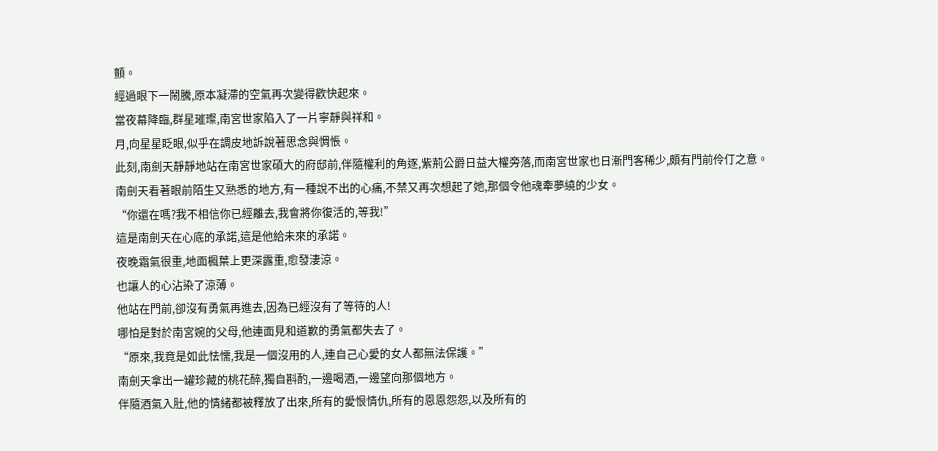顫。
經過眼下一鬧騰,原本凝滯的空氣再次變得歡快起來。
當夜幕降臨,群星璀璨,南宮世家陷入了一片寧靜與祥和。
月,向星星眨眼,似乎在調皮地訴說著思念與惆悵。
此刻,南劍天靜靜地站在南宮世家碩大的府邸前,伴隨權利的角逐,紫荊公爵日益大權旁落,而南宮世家也日漸門客稀少,頗有門前伶仃之意。
南劍天看著眼前陌生又熟悉的地方,有一種說不出的心痛,不禁又再次想起了她,那個令他魂牽夢繞的少女。
“你還在嗎?我不相信你已經離去,我會將你復活的,等我!”
這是南劍天在心底的承諾,這是他給未來的承諾。
夜晚霜氣很重,地面楓葉上更深露重,愈發淒涼。
也讓人的心沾染了涼薄。
他站在門前,卻沒有勇氣再進去,因為已經沒有了等待的人!
哪怕是對於南宮婉的父母,他連面見和道歉的勇氣都失去了。
“原來,我竟是如此怯懦,我是一個沒用的人,連自己心愛的女人都無法保護。”
南劍天拿出一罐珍藏的桃花醉,獨自斟酌,一邊喝酒,一邊望向那個地方。
伴隨酒氣入肚,他的情緒都被釋放了出來,所有的愛恨情仇,所有的恩恩怨怨,以及所有的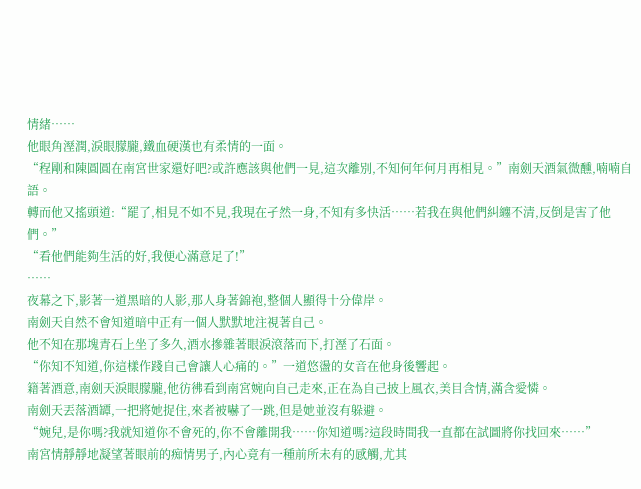情緒……
他眼角溼潤,淚眼朦朧,鐵血硬漢也有柔情的一面。
“程剛和陳圓圓在南宮世家還好吧?或許應該與他們一見,這次離別,不知何年何月再相見。”南劍天酒氣微醺,喃喃自語。
轉而他又搖頭道:“罷了,相見不如不見,我現在孑然一身,不知有多快活……若我在與他們糾纏不清,反倒是害了他們。”
“看他們能夠生活的好,我便心滿意足了!”
……
夜幕之下,影著一道黑暗的人影,那人身著錦袍,整個人顯得十分偉岸。
南劍天自然不會知道暗中正有一個人默默地注視著自己。
他不知在那塊青石上坐了多久,酒水摻雜著眼淚滾落而下,打溼了石面。
“你知不知道,你這樣作踐自己會讓人心痛的。”一道悠盪的女音在他身後響起。
籍著酒意,南劍天淚眼朦朧,他彷彿看到南宮婉向自己走來,正在為自己披上風衣,美目含情,滿含愛憐。
南劍天丟落酒罈,一把將她捉住,來者被嚇了一跳,但是她並沒有躲避。
“婉兒,是你嗎?我就知道你不會死的,你不會離開我……你知道嗎?這段時間我一直都在試圖將你找回來……”
南宮情靜靜地凝望著眼前的痴情男子,內心竟有一種前所未有的感觸,尤其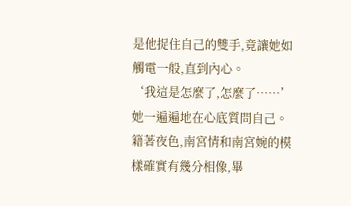是他捉住自己的雙手,竟讓她如觸電一般,直到內心。
‘我這是怎麼了,怎麼了……’她一遍遍地在心底質問自己。
籍著夜色,南宮情和南宮婉的模樣確實有幾分相像,畢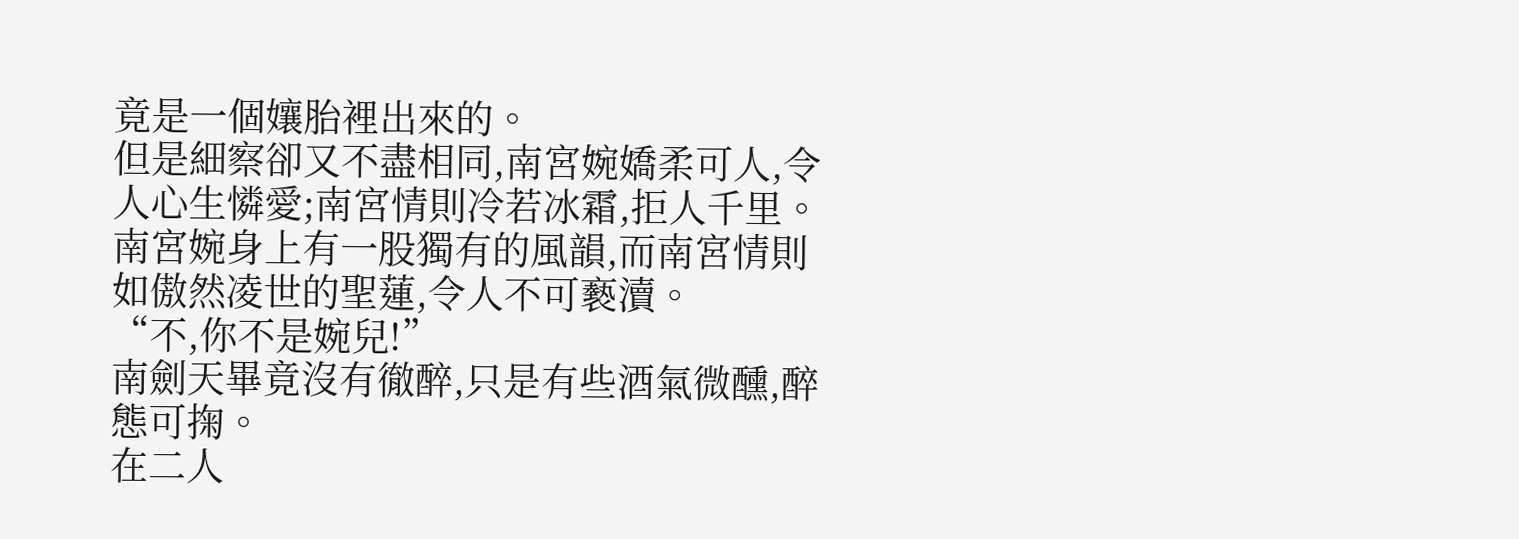竟是一個孃胎裡出來的。
但是細察卻又不盡相同,南宮婉嬌柔可人,令人心生憐愛;南宮情則冷若冰霜,拒人千里。
南宮婉身上有一股獨有的風韻,而南宮情則如傲然凌世的聖蓮,令人不可褻瀆。
“不,你不是婉兒!”
南劍天畢竟沒有徹醉,只是有些酒氣微醺,醉態可掬。
在二人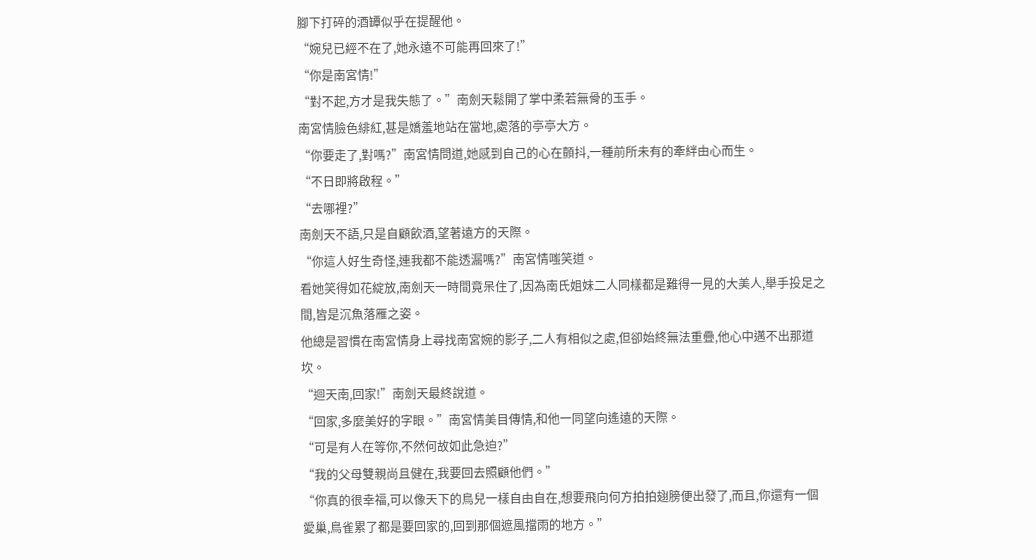腳下打碎的酒罈似乎在提醒他。
“婉兒已經不在了,她永遠不可能再回來了!”
“你是南宮情!”
“對不起,方才是我失態了。”南劍天鬆開了掌中柔若無骨的玉手。
南宮情臉色緋紅,甚是嬌羞地站在當地,處落的亭亭大方。
“你要走了,對嗎?”南宮情問道,她感到自己的心在顫抖,一種前所未有的牽絆由心而生。
“不日即將啟程。”
“去哪裡?”
南劍天不語,只是自顧飲酒,望著遠方的天際。
“你這人好生奇怪,連我都不能透漏嗎?”南宮情嗤笑道。
看她笑得如花綻放,南劍天一時間竟呆住了,因為南氏姐妹二人同樣都是難得一見的大美人,舉手投足之間,皆是沉魚落雁之姿。
他總是習慣在南宮情身上尋找南宮婉的影子,二人有相似之處,但卻始終無法重疊,他心中邁不出那道坎。
“迴天南,回家!”南劍天最終說道。
“回家,多麼美好的字眼。”南宮情美目傳情,和他一同望向遙遠的天際。
“可是有人在等你,不然何故如此急迫?”
“我的父母雙親尚且健在,我要回去照顧他們。”
“你真的很幸福,可以像天下的鳥兒一樣自由自在,想要飛向何方拍拍翅膀便出發了,而且,你還有一個愛巢,鳥雀累了都是要回家的,回到那個遮風擋雨的地方。”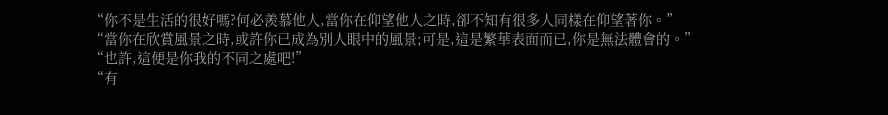“你不是生活的很好嗎?何必羨慕他人,當你在仰望他人之時,卻不知有很多人同樣在仰望著你。”
“當你在欣賞風景之時,或許你已成為別人眼中的風景;可是,這是繁華表面而已,你是無法體會的。”
“也許,這便是你我的不同之處吧!”
“有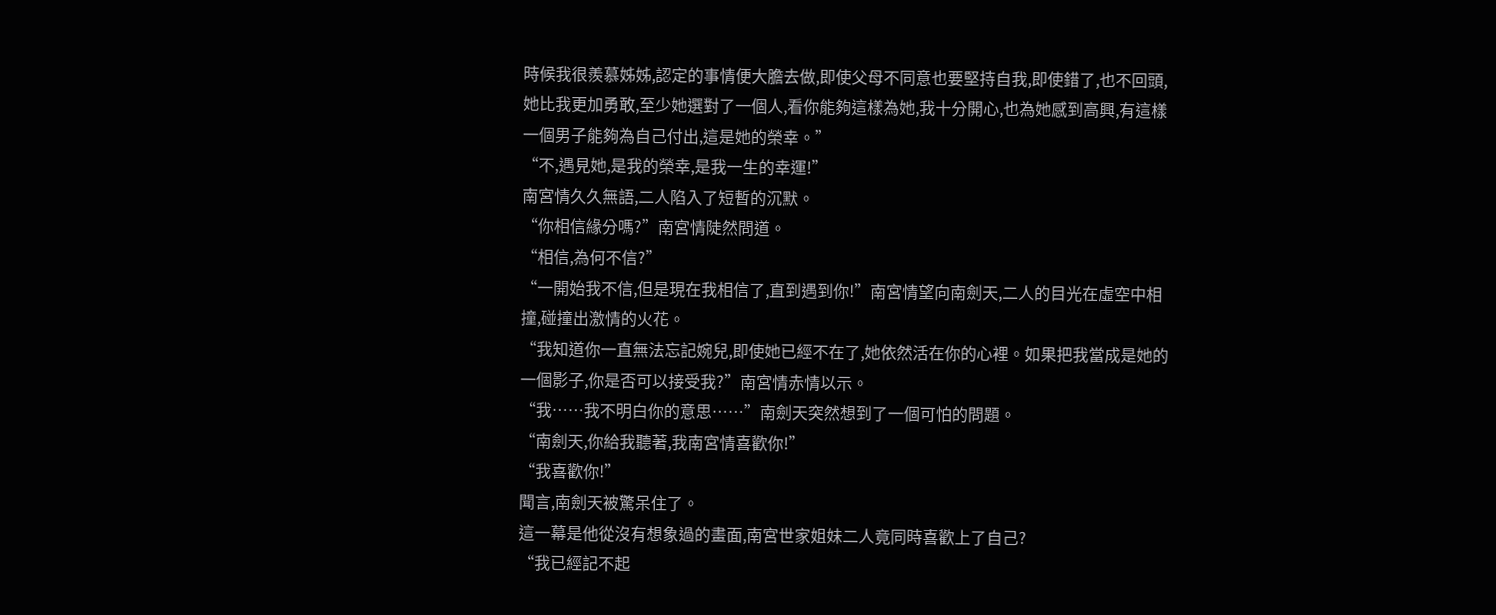時候我很羨慕姊姊,認定的事情便大膽去做,即使父母不同意也要堅持自我,即使錯了,也不回頭,她比我更加勇敢,至少她選對了一個人,看你能夠這樣為她,我十分開心,也為她感到高興,有這樣一個男子能夠為自己付出,這是她的榮幸。”
“不,遇見她,是我的榮幸,是我一生的幸運!”
南宮情久久無語,二人陷入了短暫的沉默。
“你相信緣分嗎?”南宮情陡然問道。
“相信,為何不信?”
“一開始我不信,但是現在我相信了,直到遇到你!”南宮情望向南劍天,二人的目光在虛空中相撞,碰撞出激情的火花。
“我知道你一直無法忘記婉兒,即使她已經不在了,她依然活在你的心裡。如果把我當成是她的一個影子,你是否可以接受我?”南宮情赤情以示。
“我……我不明白你的意思……”南劍天突然想到了一個可怕的問題。
“南劍天,你給我聽著,我南宮情喜歡你!”
“我喜歡你!”
聞言,南劍天被驚呆住了。
這一幕是他從沒有想象過的畫面,南宮世家姐妹二人竟同時喜歡上了自己?
“我已經記不起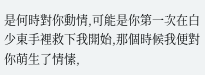是何時對你動情,可能是你第一次在白少東手裡救下我開始,那個時候我便對你萌生了情愫,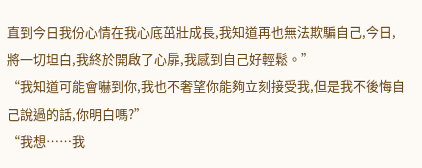直到今日我份心情在我心底茁壯成長,我知道再也無法欺騙自己,今日,將一切坦白,我終於開啟了心扉,我感到自己好輕鬆。”
“我知道可能會嚇到你,我也不奢望你能夠立刻接受我,但是我不後悔自己說過的話,你明白嗎?”
“我想……我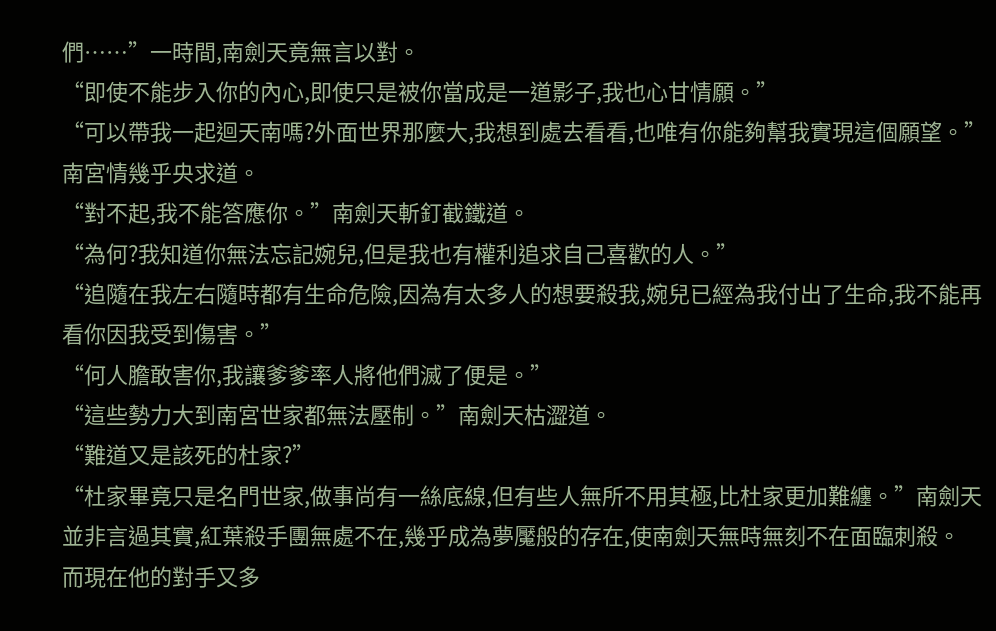們……”一時間,南劍天竟無言以對。
“即使不能步入你的內心,即使只是被你當成是一道影子,我也心甘情願。”
“可以帶我一起迴天南嗎?外面世界那麼大,我想到處去看看,也唯有你能夠幫我實現這個願望。”南宮情幾乎央求道。
“對不起,我不能答應你。”南劍天斬釘截鐵道。
“為何?我知道你無法忘記婉兒,但是我也有權利追求自己喜歡的人。”
“追隨在我左右隨時都有生命危險,因為有太多人的想要殺我,婉兒已經為我付出了生命,我不能再看你因我受到傷害。”
“何人膽敢害你,我讓爹爹率人將他們滅了便是。”
“這些勢力大到南宮世家都無法壓制。”南劍天枯澀道。
“難道又是該死的杜家?”
“杜家畢竟只是名門世家,做事尚有一絲底線,但有些人無所不用其極,比杜家更加難纏。”南劍天並非言過其實,紅葉殺手團無處不在,幾乎成為夢魘般的存在,使南劍天無時無刻不在面臨刺殺。
而現在他的對手又多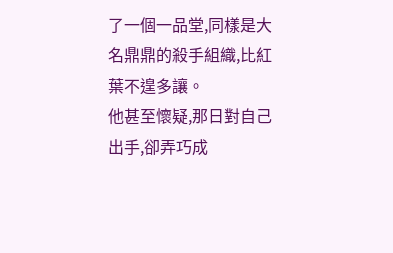了一個一品堂,同樣是大名鼎鼎的殺手組織,比紅葉不遑多讓。
他甚至懷疑,那日對自己出手,卻弄巧成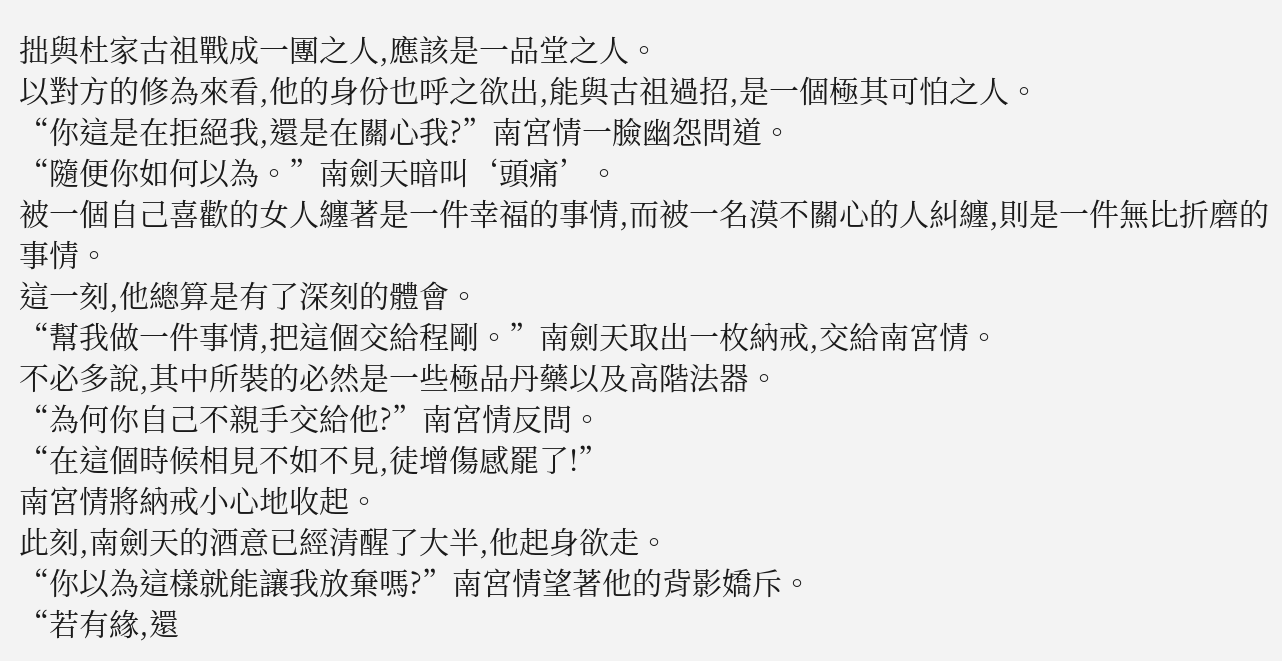拙與杜家古祖戰成一團之人,應該是一品堂之人。
以對方的修為來看,他的身份也呼之欲出,能與古祖過招,是一個極其可怕之人。
“你這是在拒絕我,還是在關心我?”南宮情一臉幽怨問道。
“隨便你如何以為。”南劍天暗叫‘頭痛’。
被一個自己喜歡的女人纏著是一件幸福的事情,而被一名漠不關心的人糾纏,則是一件無比折磨的事情。
這一刻,他總算是有了深刻的體會。
“幫我做一件事情,把這個交給程剛。”南劍天取出一枚納戒,交給南宮情。
不必多說,其中所裝的必然是一些極品丹藥以及高階法器。
“為何你自己不親手交給他?”南宮情反問。
“在這個時候相見不如不見,徒增傷感罷了!”
南宮情將納戒小心地收起。
此刻,南劍天的酒意已經清醒了大半,他起身欲走。
“你以為這樣就能讓我放棄嗎?”南宮情望著他的背影嬌斥。
“若有緣,還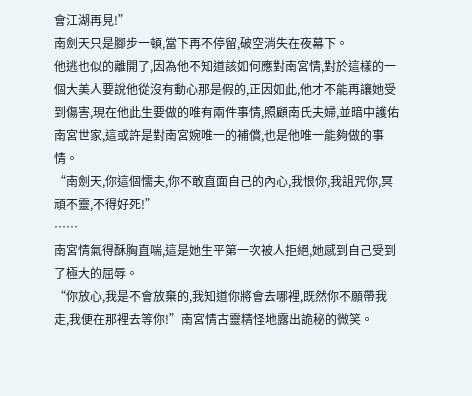會江湖再見!”
南劍天只是腳步一頓,當下再不停留,破空消失在夜幕下。
他逃也似的離開了,因為他不知道該如何應對南宮情,對於這樣的一個大美人要說他從沒有動心那是假的,正因如此,他才不能再讓她受到傷害,現在他此生要做的唯有兩件事情,照顧南氏夫婦,並暗中護佑南宮世家,這或許是對南宮婉唯一的補償,也是他唯一能夠做的事情。
“南劍天,你這個懦夫,你不敢直面自己的內心,我恨你,我詛咒你,冥頑不靈,不得好死!”
……
南宮情氣得酥胸直喘,這是她生平第一次被人拒絕,她感到自己受到了極大的屈辱。
“你放心,我是不會放棄的,我知道你將會去哪裡,既然你不願帶我走,我便在那裡去等你!”南宮情古靈精怪地露出詭秘的微笑。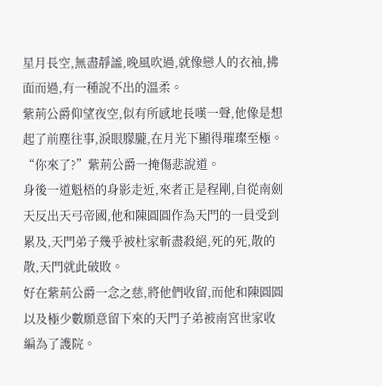星月長空,無盡靜謐,晚風吹過,就像戀人的衣袖,拂面而過,有一種說不出的溫柔。
紫荊公爵仰望夜空,似有所感地長嘆一聲,他像是想起了前塵往事,淚眼朦朧,在月光下顯得璀璨至極。
“你來了?”紫荊公爵一掩傷悲說道。
身後一道魁梧的身影走近,來者正是程剛,自從南劍天反出天弓帝國,他和陳圓圓作為天門的一員受到累及,天門弟子幾乎被杜家斬盡殺絕,死的死,散的散,天門就此破敗。
好在紫荊公爵一念之慈,將他們收留,而他和陳圓圓以及極少數願意留下來的天門子弟被南宮世家收編為了護院。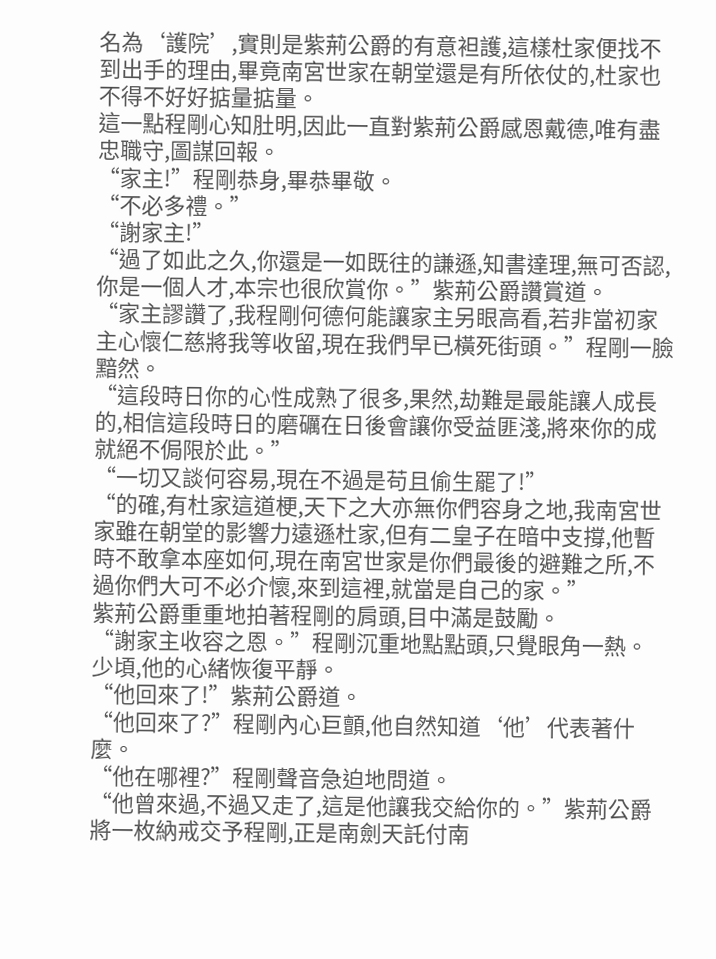名為‘護院’,實則是紫荊公爵的有意袒護,這樣杜家便找不到出手的理由,畢竟南宮世家在朝堂還是有所依仗的,杜家也不得不好好掂量掂量。
這一點程剛心知肚明,因此一直對紫荊公爵感恩戴德,唯有盡忠職守,圖謀回報。
“家主!”程剛恭身,畢恭畢敬。
“不必多禮。”
“謝家主!”
“過了如此之久,你還是一如既往的謙遜,知書達理,無可否認,你是一個人才,本宗也很欣賞你。”紫荊公爵讚賞道。
“家主謬讚了,我程剛何德何能讓家主另眼高看,若非當初家主心懷仁慈將我等收留,現在我們早已橫死街頭。”程剛一臉黯然。
“這段時日你的心性成熟了很多,果然,劫難是最能讓人成長的,相信這段時日的磨礪在日後會讓你受益匪淺,將來你的成就絕不侷限於此。”
“一切又談何容易,現在不過是苟且偷生罷了!”
“的確,有杜家這道梗,天下之大亦無你們容身之地,我南宮世家雖在朝堂的影響力遠遜杜家,但有二皇子在暗中支撐,他暫時不敢拿本座如何,現在南宮世家是你們最後的避難之所,不過你們大可不必介懷,來到這裡,就當是自己的家。”
紫荊公爵重重地拍著程剛的肩頭,目中滿是鼓勵。
“謝家主收容之恩。”程剛沉重地點點頭,只覺眼角一熱。
少頃,他的心緒恢復平靜。
“他回來了!”紫荊公爵道。
“他回來了?”程剛內心巨顫,他自然知道‘他’代表著什麼。
“他在哪裡?”程剛聲音急迫地問道。
“他曾來過,不過又走了,這是他讓我交給你的。”紫荊公爵將一枚納戒交予程剛,正是南劍天託付南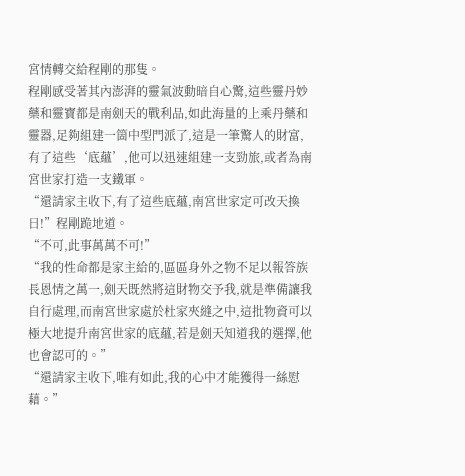宮情轉交給程剛的那隻。
程剛感受著其內澎湃的靈氣波動暗自心驚,這些靈丹妙藥和靈寶都是南劍天的戰利品,如此海量的上乘丹藥和靈器,足夠組建一箇中型門派了,這是一筆驚人的財富,有了這些‘底蘊’,他可以迅速組建一支勁旅,或者為南宮世家打造一支鐵軍。
“還請家主收下,有了這些底蘊,南宮世家定可改天換日!”程剛跪地道。
“不可,此事萬萬不可!”
“我的性命都是家主給的,區區身外之物不足以報答族長恩情之萬一,劍天既然將這財物交予我,就是準備讓我自行處理,而南宮世家處於杜家夾縫之中,這批物資可以極大地提升南宮世家的底蘊,若是劍天知道我的選擇,他也會認可的。”
“還請家主收下,唯有如此,我的心中才能獲得一絲慰藉。”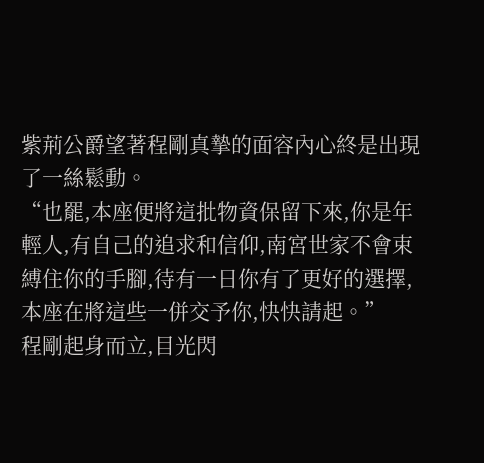紫荊公爵望著程剛真摯的面容內心終是出現了一絲鬆動。
“也罷,本座便將這批物資保留下來,你是年輕人,有自己的追求和信仰,南宮世家不會束縛住你的手腳,待有一日你有了更好的選擇,本座在將這些一併交予你,快快請起。”
程剛起身而立,目光閃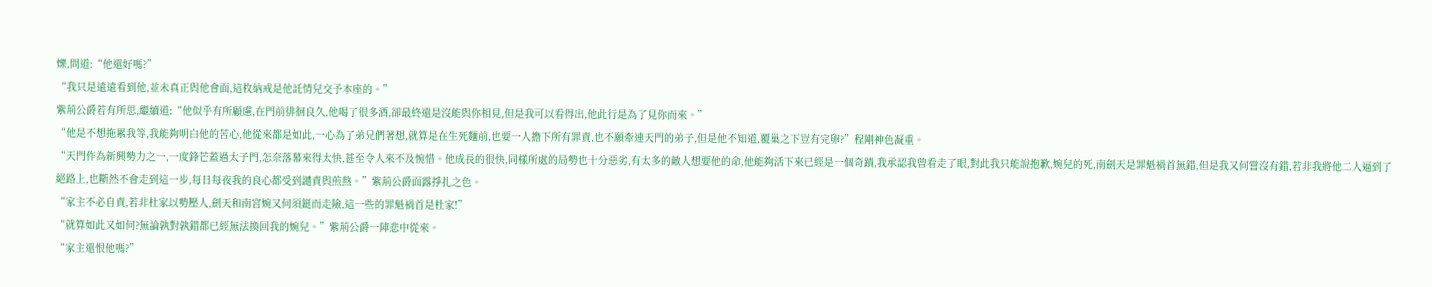爍,問道:“他還好嗎?”
“我只是遠遠看到他,並未真正與他會面,這枚納戒是他託情兒交予本座的。”
紫荊公爵若有所思,繼續道:“他似乎有所顧慮,在門前徘徊良久,他喝了很多酒,卻最終還是沒能與你相見,但是我可以看得出,他此行是為了見你而來。”
“他是不想拖累我等,我能夠明白他的苦心,他從來都是如此,一心為了弟兄們著想,就算是在生死麵前,也要一人擔下所有罪責,也不願牽連天門的弟子,但是他不知道,覆巢之下豈有完卵?”程剛神色凝重。
“天門作為新興勢力之一,一度鋒芒蓋過太子門,怎奈落幕來得太快,甚至令人來不及惋惜。他成長的很快,同樣所處的局勢也十分惡劣,有太多的敵人想要他的命,他能夠活下來已經是一個奇蹟,我承認我曾看走了眼,對此我只能說抱歉,婉兒的死,南劍天是罪魁禍首無錯,但是我又何嘗沒有錯,若非我將他二人逼到了絕路上,也斷然不會走到這一步,每日每夜我的良心都受到譴責與煎熬。”紫荊公爵面露掙扎之色。
“家主不必自責,若非杜家以勢壓人,劍天和南宮婉又何須鋌而走險,這一些的罪魁禍首是杜家!”
“就算如此又如何?無論孰對孰錯都已經無法換回我的婉兒。”紫荊公爵一陣悲中從來。
“家主還恨他嗎?”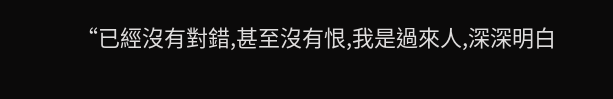“已經沒有對錯,甚至沒有恨,我是過來人,深深明白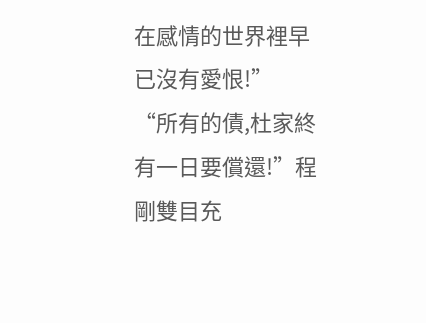在感情的世界裡早已沒有愛恨!”
“所有的債,杜家終有一日要償還!”程剛雙目充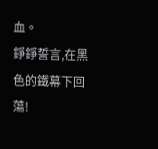血。
錚錚誓言,在黑色的鐵幕下回蕩!